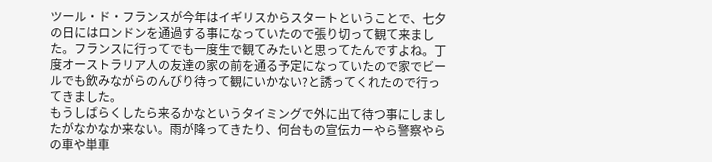ツール・ド・フランスが今年はイギリスからスタートということで、七夕の日にはロンドンを通過する事になっていたので張り切って観て来ました。フランスに行ってでも一度生で観てみたいと思ってたんですよね。丁度オーストラリア人の友達の家の前を通る予定になっていたので家でビールでも飲みながらのんびり待って観にいかない?と誘ってくれたので行ってきました。
もうしばらくしたら来るかなというタイミングで外に出て待つ事にしましたがなかなか来ない。雨が降ってきたり、何台もの宣伝カーやら警察やらの車や単車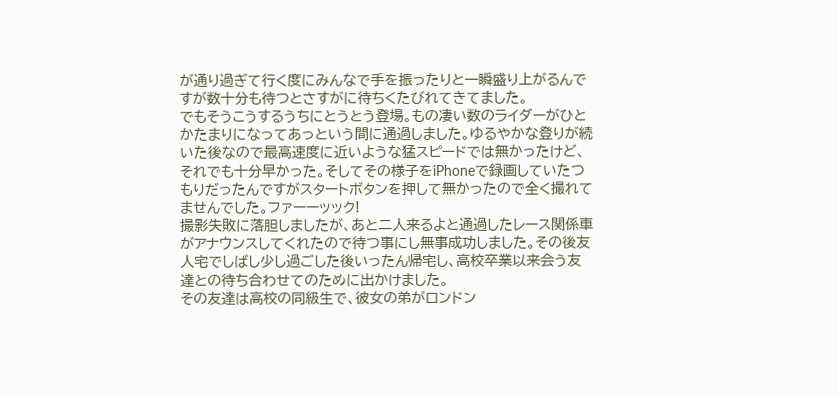が通り過ぎて行く度にみんなで手を振ったりと一瞬盛り上がるんですが数十分も待つとさすがに待ちくたびれてきてました。
でもそうこうするうちにとうとう登場。もの凄い数のライダーがひとかたまりになってあっという間に通過しました。ゆるやかな登りが続いた後なので最高速度に近いような猛スピードでは無かったけど、それでも十分早かった。そしてその様子をiPhoneで録画していたつもりだったんですがスタートボタンを押して無かったので全く撮れてませんでした。ファーーッック!
撮影失敗に落胆しましたが、あと二人来るよと通過したレース関係車がアナウンスしてくれたので待つ事にし無事成功しました。その後友人宅でしばし少し過ごした後いったん帰宅し、高校卒業以来会う友達との待ち合わせてのために出かけました。
その友達は高校の同級生で、彼女の弟がロンドン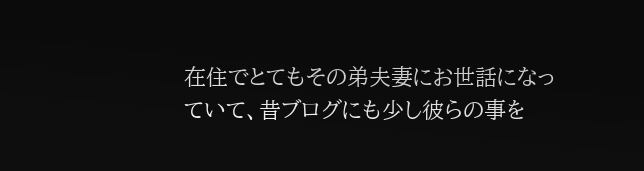在住でとてもその弟夫妻にお世話になっていて、昔ブログにも少し彼らの事を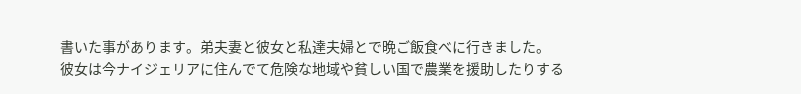書いた事があります。弟夫妻と彼女と私達夫婦とで晩ご飯食べに行きました。
彼女は今ナイジェリアに住んでて危険な地域や貧しい国で農業を援助したりする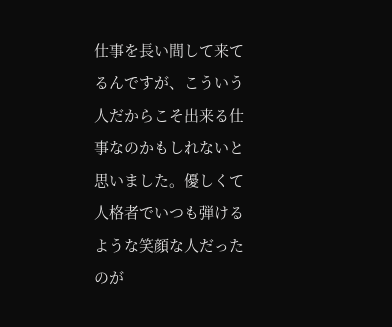仕事を長い間して来てるんですが、こういう人だからこそ出来る仕事なのかもしれないと思いました。優しくて人格者でいつも弾けるような笑顔な人だったのが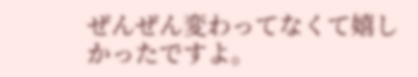ぜんぜん変わってなくて嬉しかったですよ。